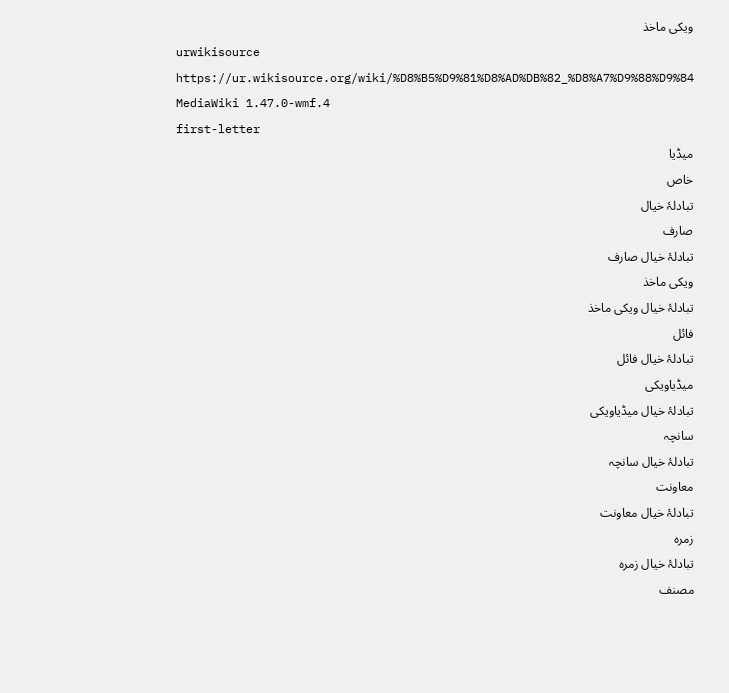ویکی ماخذ
urwikisource
https://ur.wikisource.org/wiki/%D8%B5%D9%81%D8%AD%DB%82_%D8%A7%D9%88%D9%84
MediaWiki 1.47.0-wmf.4
first-letter
میڈیا
خاص
تبادلۂ خیال
صارف
تبادلۂ خیال صارف
ویکی ماخذ
تبادلۂ خیال ویکی ماخذ
فائل
تبادلۂ خیال فائل
میڈیاویکی
تبادلۂ خیال میڈیاویکی
سانچہ
تبادلۂ خیال سانچہ
معاونت
تبادلۂ خیال معاونت
زمرہ
تبادلۂ خیال زمرہ
مصنف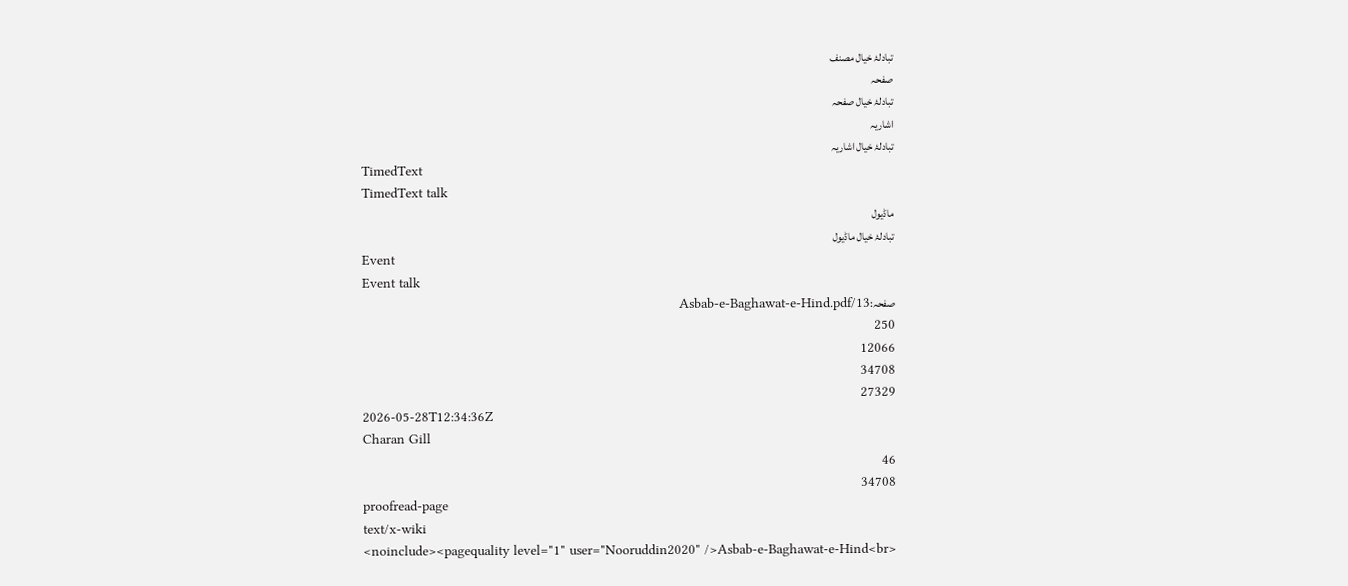تبادلۂ خیال مصنف
صفحہ
تبادلۂ خیال صفحہ
اشاریہ
تبادلۂ خیال اشاریہ
TimedText
TimedText talk
ماڈیول
تبادلۂ خیال ماڈیول
Event
Event talk
صفحہ:Asbab-e-Baghawat-e-Hind.pdf/13
250
12066
34708
27329
2026-05-28T12:34:36Z
Charan Gill
46
34708
proofread-page
text/x-wiki
<noinclude><pagequality level="1" user="Nooruddin2020" />Asbab-e-Baghawat-e-Hind<br>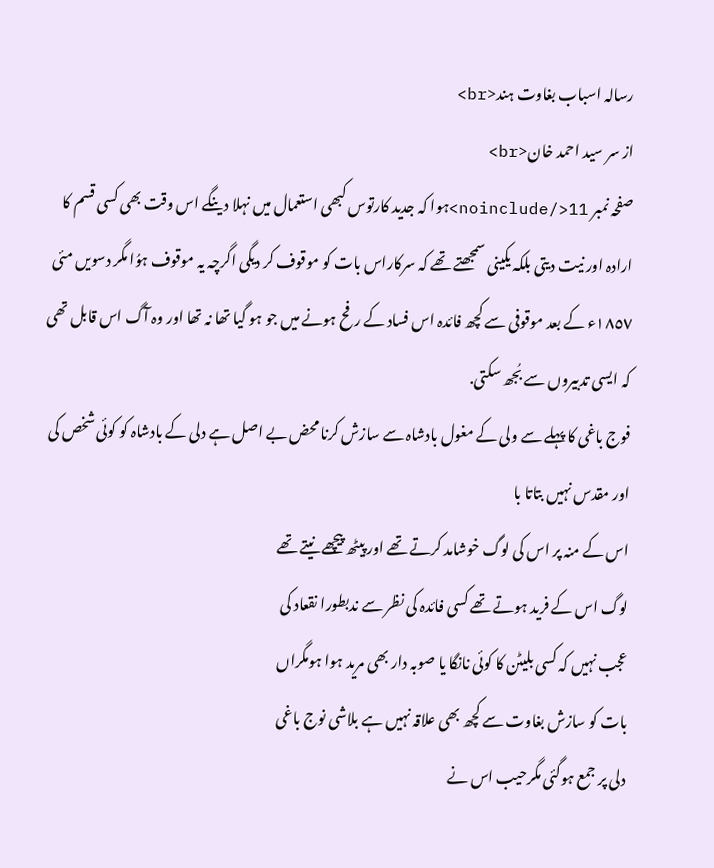رسالہ اسباب بغاوت ہند<br>
از سر سید احمد خان<br>
صفحہ نمبر 11</noinclude>ہوا کہ جدید کارتوس کبھی استعمال میں نہلا دینگے اس وقت بھی کسی قسم کا ارادہ اور نیت دیتی بلکہ یکینی سمجھتے تھے کہ سرکاراس بات کو موقوف کر دیگی اگرچہ یہ موقوف ہوُا مگر دسویں مئی ١٨٥٧ء کے بعد موقوفی سے کچھ فائدہ اس فساد کے رفح ہونے میں جو ہو گیا تھا نہ تھا اور وہ آگ اس قابل تھی کہ ایسی تدبیروں سے بُجھ سکتی.
فوج باغی کا پہلے سے ولی کے مغول بادشاہ سے سازش کرنا محض بے اصل ہے دلی کے بادشاہ کو کوئی شخص کی اور مقدس نہیں بتاتا با
اس کے منہ پر اس کی لوگ خوشامد کرتے تھے اور پیٹھ پیچھے نیتے تھے
لوگ اس کے فرید ہوتے تھے کسی فائدہ کی نظر سے ندبطورا نقعاد کی
عجب نہیں کہ کسی بلیٹن کا کوئی نانگا یا صوبہ دار بھی مرید ہوا ہومگراں
بات کو سازش بغاوت سے کچھ بھی علاقہ نہیں ہے بلاشی نوج باغی
دلی پر جمع ہوگئی مگرحیب اس نے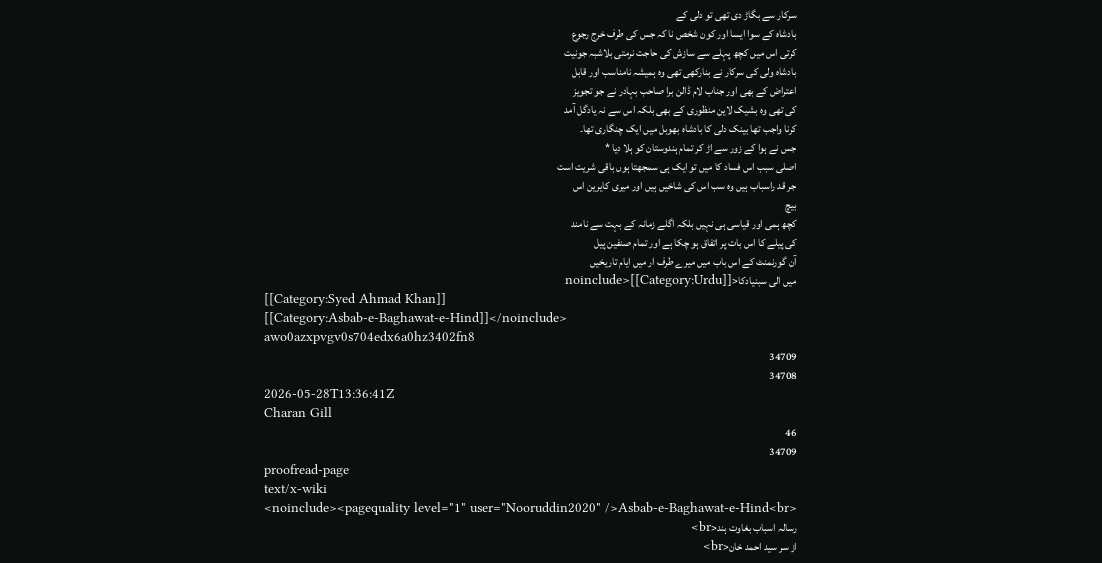سرکار سے بگاڑ دی تھی تو دلی کے
بادشاہ کے سوا ایسا اور کون شخص نا کہ جس کی طرف خرج رجوع
کرتی اس میں کچھ پہلے سے سازش کی حاجت نرمتی بلاشبہ جونیت
بادشاہ ولی کی سرکار نے بنارکھی تھی وہ ہمیشہ نامناسب اور قابل
اعتراض کے بھی اور جناب لام ڈالن برا صاحب بہادر نے جو تجویز
کی تھی وہ بشیک لاین منظوری کے بھی بلکہ اس سے نہ یادگل آمد
کرنا واجب تھا بینک دلی کا بادشاہ بھوبل میں ایک چنگاری تھا۔
جس نے ہوا کے زور سے اڑ کر تمام ہندوستان کو ہلا دیا *
اصلی سبب اس فساد کا میں تو ایک ہی سمجھتا ہوں باقی شریت است
جر قد راسباب ہیں وہ سب اس کی شاخیں ہیں اور میری کایرین اس
بیچ
کچھ ہمی اور قیاسی ہی نہیں بلکہ اگلے زمانہ کے بہت سے نامند
کی پیلے کا اس بات پر اتفاق ہو چکا ہے اور تمام صنفین پیل
آن گورنمنٹ کے اس باب میں میرے طرف ار میں ایام تاریخیں
میں الی سبنیادکا<noinclude>[[Category:Urdu]]
[[Category:Syed Ahmad Khan]]
[[Category:Asbab-e-Baghawat-e-Hind]]</noinclude>
awo0azxpvgv0s704edx6a0hz3402fn8
34709
34708
2026-05-28T13:36:41Z
Charan Gill
46
34709
proofread-page
text/x-wiki
<noinclude><pagequality level="1" user="Nooruddin2020" />Asbab-e-Baghawat-e-Hind<br>
رسالہ اسباب بغاوت ہند<br>
از سر سید احمد خان<br>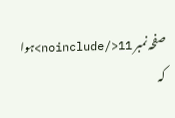صفحہ نمبر 11</noinclude>ہوا کہ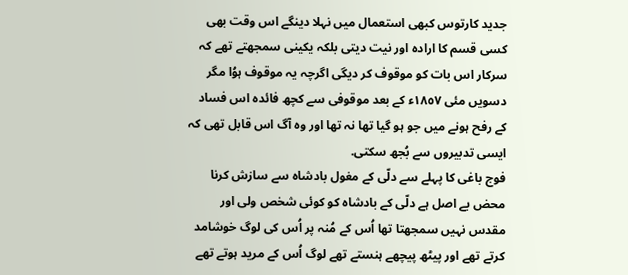جدید کارتوس کبھی استعمال میں نہلا دینگے اس وقت بھی کسی قسم کا ارادہ اور نیت دیتی بلکہ یکینی سمجھتے تھے کہ سرکار اس بات کو موقوف کر دیگی اگرچہ یہ موقوف ہوُا مگر دسویں مئی ١٨٥٧ء کے بعد موقوفی سے کچھ فائدہ اس فساد کے رفح ہونے میں جو ہو گیا تھا نہ تھا اور وہ آگ اس قابل تھی کہ ایسی تدبیروں سے بُجھ سکتی.
فوج باغی کا پہلے سے دلّی کے مغول بادشاہ سے سازش کرنا محض بے اصل ہے دلّی کے بادشاہ کو کوئی شخص ولی اور مقدس نہیں سمجھتا تھا اُس کے مُنہ پر اُس کی لوگ خوشامد کرتے تھے اور پیٹھ پیچھے ہنستے تھے لوگ اُس کے مرید ہوتے تھے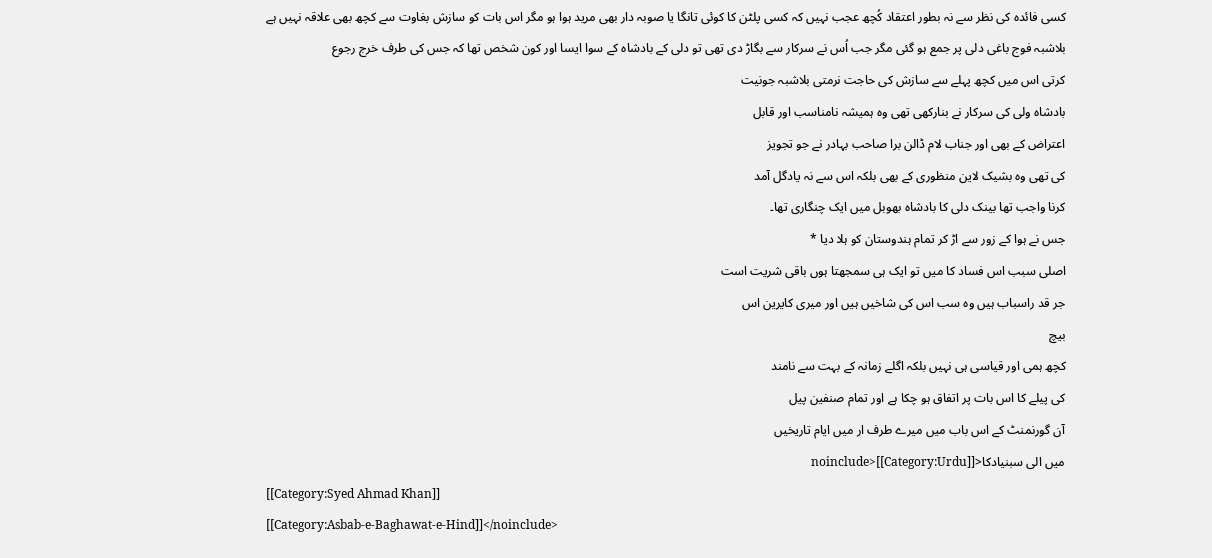کسی فائدہ کی نظر سے نہ بطور اعتقاد کُچھ عجب نہیں کہ کسی پلٹن کا کوئی تانگا یا صوبہ دار بھی مرید ہوا ہو مگر اس بات کو سازش بغاوت سے کچھ بھی علاقہ نہیں ہے بلاشبہ فوج باغی دلی پر جمع ہو گئی مگر جب اُس نے سرکار سے بگاڑ دی تھی تو دلی کے بادشاہ کے سوا ایسا اور کون شخص تھا کہ جس کی طرف خرج رجوع
کرتی اس میں کچھ پہلے سے سازش کی حاجت نرمتی بلاشبہ جونیت
بادشاہ ولی کی سرکار نے بنارکھی تھی وہ ہمیشہ نامناسب اور قابل
اعتراض کے بھی اور جناب لام ڈالن برا صاحب بہادر نے جو تجویز
کی تھی وہ بشیک لاین منظوری کے بھی بلکہ اس سے نہ یادگل آمد
کرنا واجب تھا بینک دلی کا بادشاہ بھوبل میں ایک چنگاری تھا۔
جس نے ہوا کے زور سے اڑ کر تمام ہندوستان کو ہلا دیا *
اصلی سبب اس فساد کا میں تو ایک ہی سمجھتا ہوں باقی شریت است
جر قد راسباب ہیں وہ سب اس کی شاخیں ہیں اور میری کایرین اس
بیچ
کچھ ہمی اور قیاسی ہی نہیں بلکہ اگلے زمانہ کے بہت سے نامند
کی پیلے کا اس بات پر اتفاق ہو چکا ہے اور تمام صنفین پیل
آن گورنمنٹ کے اس باب میں میرے طرف ار میں ایام تاریخیں
میں الی سبنیادکا<noinclude>[[Category:Urdu]]
[[Category:Syed Ahmad Khan]]
[[Category:Asbab-e-Baghawat-e-Hind]]</noinclude>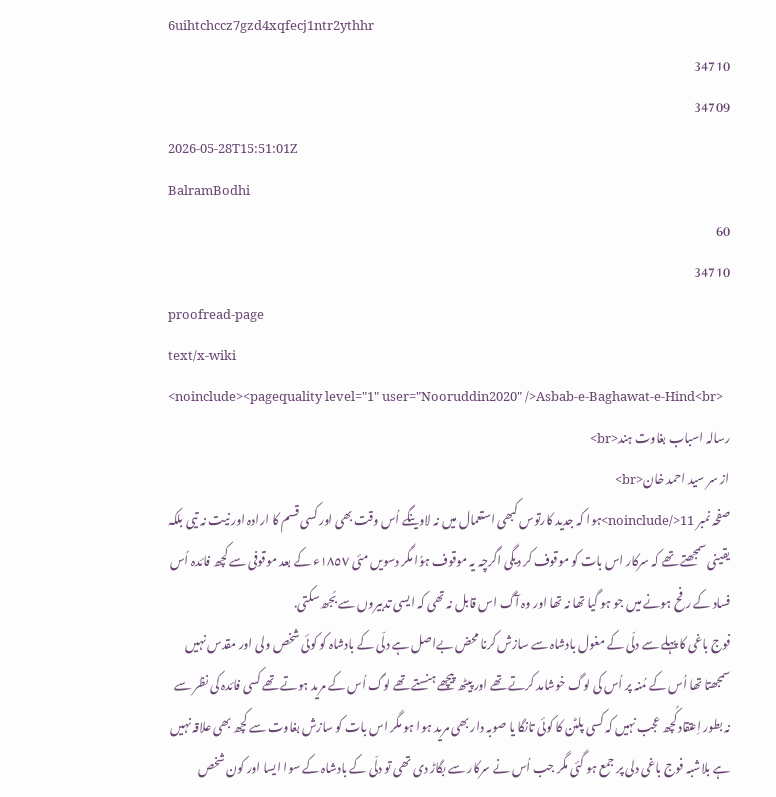6uihtchccz7gzd4xqfecj1ntr2ythhr
34710
34709
2026-05-28T15:51:01Z
BalramBodhi
60
34710
proofread-page
text/x-wiki
<noinclude><pagequality level="1" user="Nooruddin2020" />Asbab-e-Baghawat-e-Hind<br>
رسالہ اسباب بغاوت ہند<br>
از سر سید احمد خان<br>
صفحہ نمبر 11</noinclude>ہوا کہ جدید کارتوس کبھی استعمال میں نہ لاوینگے اُس وقت بھی اور کسی قسم کا ارادہ اور نیت نہ تیی بلکہ یقینی سمجھتے تھے کہ سرکار اس بات کو موقوف کر دیگی اگرچہ یہ موقوف ہوُا مگر دسویں مئی ١٨٥٧ء کے بعد موقوفی سے کچھ فائدہ اُس فساد کے رفح ہونے میں جو ہو گیا تھا نہ تھا اور وہ آگ اس قابل نہ تھی کہ ایسی تدبیروں سے بُجھ سکتی.
فوج باغی کا پہلے سے دلّی کے مغول بادشاہ سے سازش کرنا محض بےاصل ہے دلّی کے بادشاہ کو کوئی شخص ولی اور مقدس نہیں سمجھتا تھا اُس کے مُنہ پر اُس کی لوگ خوشامد کرتے تھے اور پیٹھ پیچھے ہنستے تھے لوگ اُس کے مرید ہوتے تھے کسی فائدہ کی نظر سے نہ بطور اِعتقاد کُچھ عجب نہیں کہ کسی پلٹن کا کوئی تانگا یا صوبہ دار بھی مرید ہوا ہو مگر اس بات کو سازش بغاوت سے کچھ بھی علاقہ نہیں ہے بلاشبہ فوج باغی دلی پر جمع ہو گئی مگر جب اُس نے سرکار سے بگاڑ دی تھی تو دلّی کے بادشاہ کے سوا ایسا اور کون شخص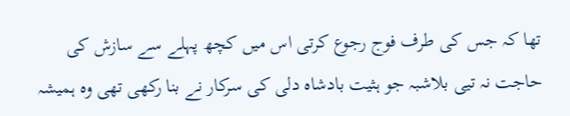تھا کہ جس کی طرف فوج رجوع کرتی اس میں کچھ پہلے سے سازش کی حاجت نہ تیی بلاشبہ جو ہثیت بادشاہ دلی کی سرکار نے بنا رکھی تھی وہ ہمیشہ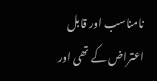نامناسب اور قابل اعتراض کے تھی اور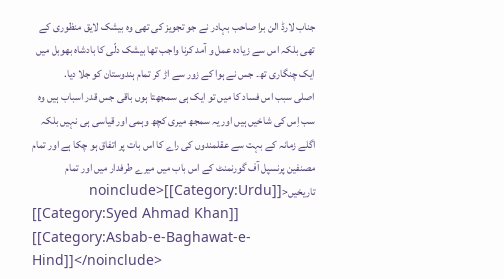جناب لارڈ الن برا صاحب بہادر نے جو تجویز کی تھی وہ بیشک لایق منظوری کے تھی بلکہ اس سے زیادہ عمل و آمد کرنا واجب تھا بیشک دلّی کا بادشاہ بھوبل میں ایک چنگاری تھ۔ جس نے ہوا کے زور سے اڑ کر تمام ہندوستان کو جلا دیا.
اصلی سبب اس فساد کا میں تو ایک ہی سمجھتا ہوں باقی جس قدر اسباب ہیں وہ سب اِس کی شاخیں ہیں اور یہ سمجھ میری کچھ وہمی اور قیاسی ہی نہیں بلکہ اگلے زمانہ کے بہت سے عقلمندوں کی راے کا اس بات پر اتفاق ہو چکا ہے اور تمام مصنفین پرنسپل آف گورنمنٹ کے اس باب میں میرے طرفدار میں اور تمام تاریخیں<noinclude>[[Category:Urdu]]
[[Category:Syed Ahmad Khan]]
[[Category:Asbab-e-Baghawat-e-Hind]]</noinclude>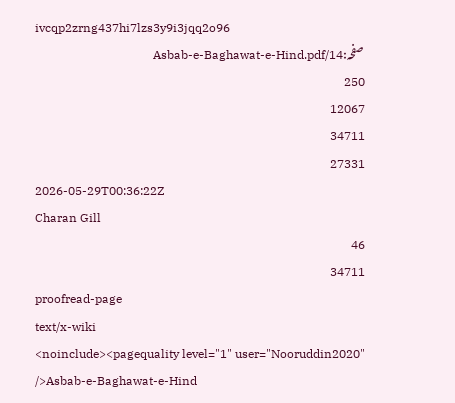ivcqp2zrng437hi7lzs3y9i3jqq2o96
صفحہ:Asbab-e-Baghawat-e-Hind.pdf/14
250
12067
34711
27331
2026-05-29T00:36:22Z
Charan Gill
46
34711
proofread-page
text/x-wiki
<noinclude><pagequality level="1" user="Nooruddin2020" />Asbab-e-Baghawat-e-Hind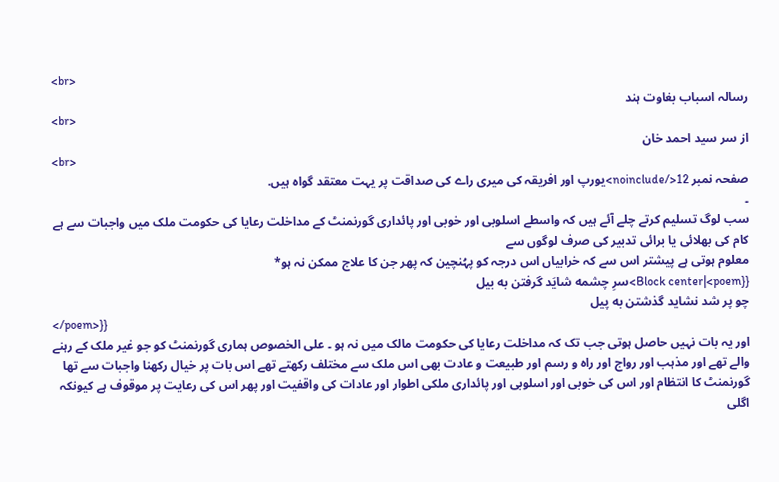<br>
رسالہ اسباب بغاوت ہند
<br>
از سر سید احمد خان
<br>
صفحہ نمبر 12</noinclude>یورپ اور افریقہ کی میری راے کی صداقت پر یہت معتقد گواہ ہیں.
۔
سب لوگ تسلیم کرتے چلے آئے ہیں کہ واسطے اسلوبی اور خوبی اور پائداری گورنمنٹ کے مداخلت رعایا کی حکومت ملک میں واجبات سے ہے کام کی بھلائی یا برائی تدبیر کی صرف لوگوں سے
معلوم ہوتی ہے پیشتر اس سے کہ خرابیاں اس درجہ کو پہُنچین کہ پھر جن کا علاج ممکن نہ ہو*
{{Block center|<poem>سرِ چشمه شایَد گرفتن به بیل
چو پر شد نشاید گذشتن به پیل
</poem>}}
اور یہ بات نہیں حاصل ہوتی جب تک کہ مداخلت رعایا کی حکومت مالک میں نہ ہو ۔ علی الخصوص ہماری گورنمنٹ کو جو غیر ملک کے رہنے والے تھے اور مذہب اور رواج اور راہ و رسم اور طبیعت و عادت بھی اس ملک سے مختلف رکھتے تھے اس بات پر خیال رکھنا واجبات سے تھا گورنمنٹ کا انتظام اور اس کی خوبی اور اسلوبی اور پائداری ملکی اطوار اور عادات کی واقفیت اور پھر اس کی رعایت پر موقوف ہے کیونکہ اگلی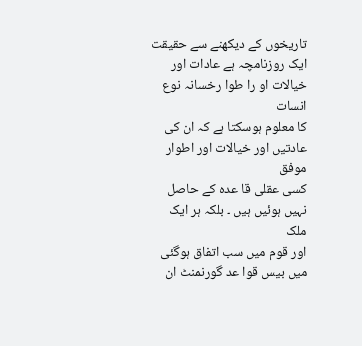تاریخوں کے دیکھنے سے حقیقت
ایک روزنامچہ ہے عادات اور خیالات او را طوا رخسانہ نوع انسات
کا معلوم ہوسکتا ہے کہ ان کی عادتیں اور خیالات اور اطوار موفق
کسی عقلی قا عدہ کے حاصل نہیں ہوئیں ہیں ۔ بلکہ ہر ایک ملک
اور قوم میں سب اتفاق ہوگئی میں بیس قوا عد گورنمنٹ ان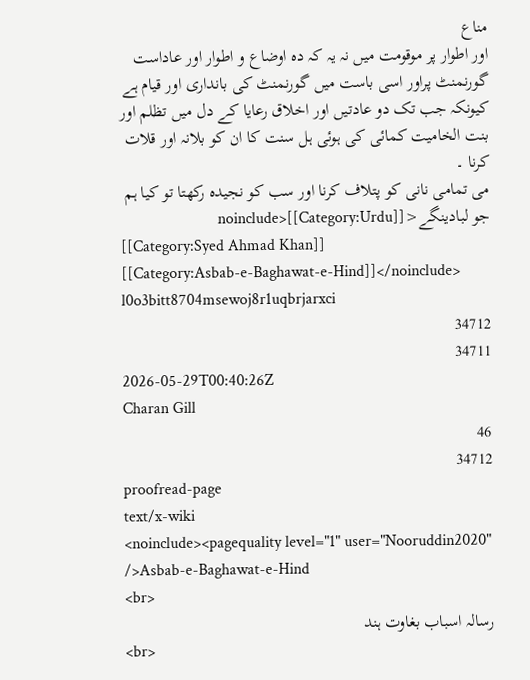مناع
اور اطوار پر موقومت میں نہ یہ کہ دہ اوضاع و اطوار اور عاداست
گورنمنٹ پراور اسی باست میں گورنمنٹ کی بانداری اور قیام ہے
کیونکہ جب تک دو عادتیں اور اخلاق رعایا کے دل میں تظلم اور
بنت الخامیت کمائی کی ہوئی ہل سنت کا ان کو بلانہ اور قلات کرنا ۔
می تمامی نانی کو پتلاف کرنا اور سب کو نجیدہ رکھتا تو کیا ہم جو لبادینگے<noinclude>[[Category:Urdu]]
[[Category:Syed Ahmad Khan]]
[[Category:Asbab-e-Baghawat-e-Hind]]</noinclude>
l0o3bitt8704msewoj8r1uqbrjarxci
34712
34711
2026-05-29T00:40:26Z
Charan Gill
46
34712
proofread-page
text/x-wiki
<noinclude><pagequality level="1" user="Nooruddin2020" />Asbab-e-Baghawat-e-Hind
<br>
رسالہ اسباب بغاوت ہند
<br>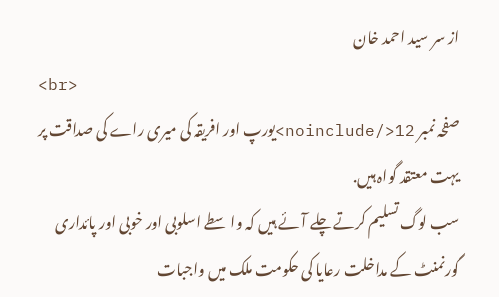از سر سید احمد خان
<br>
صفحہ نمبر 12</noinclude>یورپ اور افریقہ کی میری راے کی صداقت پر یہت معتقد گواہ ہیں.
سب لوگ تسلیم کرتے چلے آئے ہیں کہ واسطے اسلوبی اور خوبی اور پائداری گورنمنٹ کے مداخلت رعایا کی حکومت ملک میں واجبات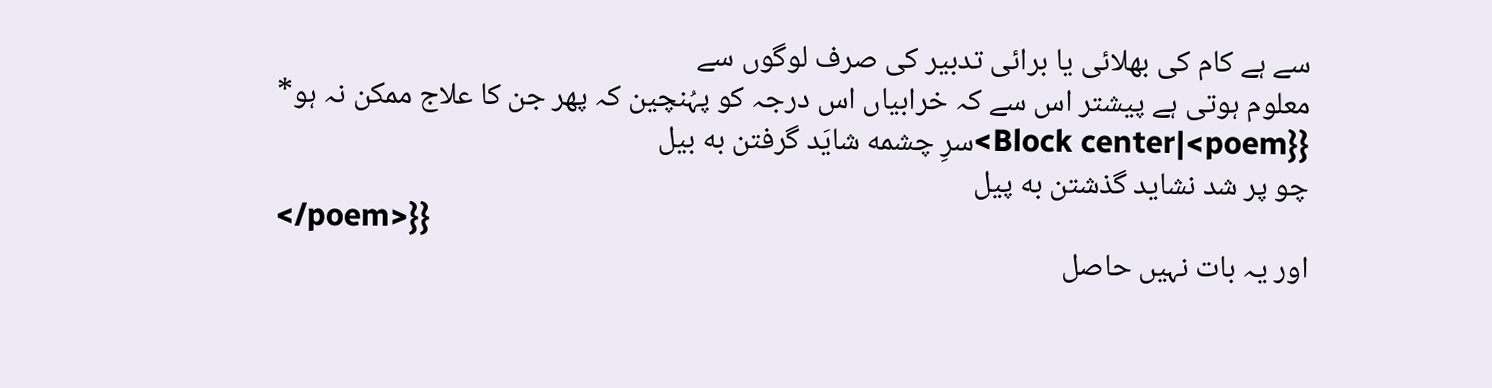سے ہے کام کی بھلائی یا برائی تدبیر کی صرف لوگوں سے
معلوم ہوتی ہے پیشتر اس سے کہ خرابیاں اس درجہ کو پہُنچین کہ پھر جن کا علاج ممکن نہ ہو*
{{Block center|<poem>سرِ چشمه شایَد گرفتن به بیل
چو پر شد نشاید گذشتن به پیل
</poem>}}
اور یہ بات نہیں حاصل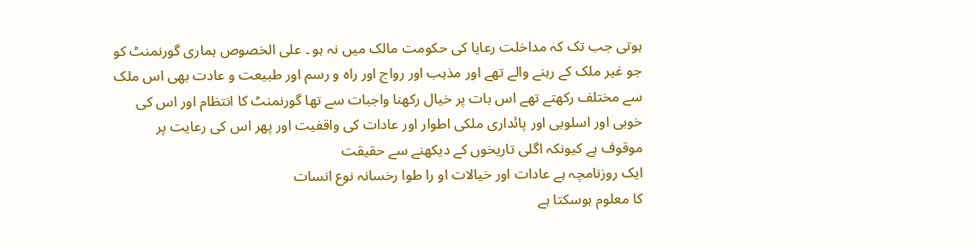ہوتی جب تک کہ مداخلت رعایا کی حکومت مالک میں نہ ہو ۔ علی الخصوص ہماری گورنمنٹ کو جو غیر ملک کے رہنے والے تھے اور مذہب اور رواج اور راہ و رسم اور طبیعت و عادت بھی اس ملک سے مختلف رکھتے تھے اس بات پر خیال رکھنا واجبات سے تھا گورنمنٹ کا انتظام اور اس کی خوبی اور اسلوبی اور پائداری ملکی اطوار اور عادات کی واقفیت اور پھر اس کی رعایت پر موقوف ہے کیونکہ اگلی تاریخوں کے دیکھنے سے حقیقت
ایک روزنامچہ ہے عادات اور خیالات او را طوا رخسانہ نوع انسات
کا معلوم ہوسکتا ہے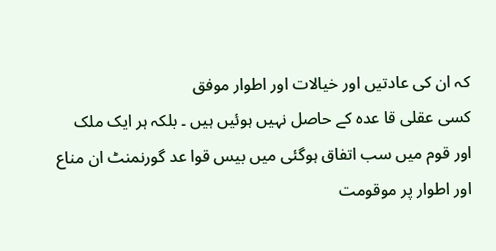کہ ان کی عادتیں اور خیالات اور اطوار موفق
کسی عقلی قا عدہ کے حاصل نہیں ہوئیں ہیں ۔ بلکہ ہر ایک ملک
اور قوم میں سب اتفاق ہوگئی میں بیس قوا عد گورنمنٹ ان مناع
اور اطوار پر موقومت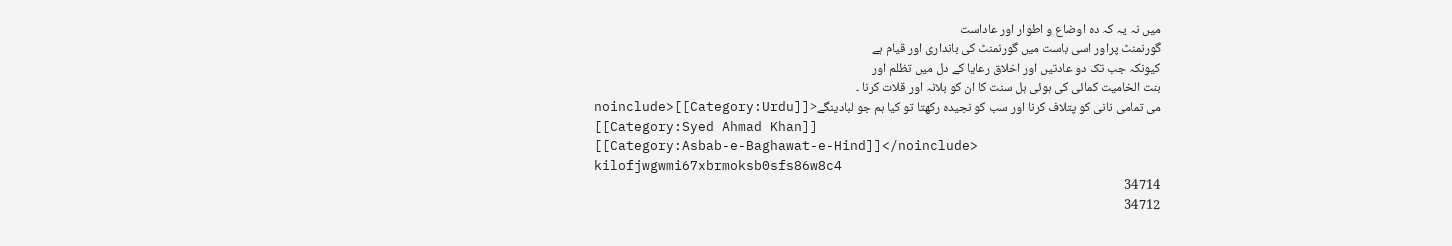میں نہ یہ کہ دہ اوضاع و اطوار اور عاداست
گورنمنٹ پراور اسی باست میں گورنمنٹ کی بانداری اور قیام ہے
کیونکہ جب تک دو عادتیں اور اخلاق رعایا کے دل میں تظلم اور
بنت الخامیت کمائی کی ہوئی ہل سنت کا ان کو بلانہ اور قلات کرنا ۔
می تمامی نانی کو پتلاف کرنا اور سب کو نجیدہ رکھتا تو کیا ہم جو لبادینگے<noinclude>[[Category:Urdu]]
[[Category:Syed Ahmad Khan]]
[[Category:Asbab-e-Baghawat-e-Hind]]</noinclude>
kilofjwgwmi67xbrmoksb0sfs86w8c4
34714
34712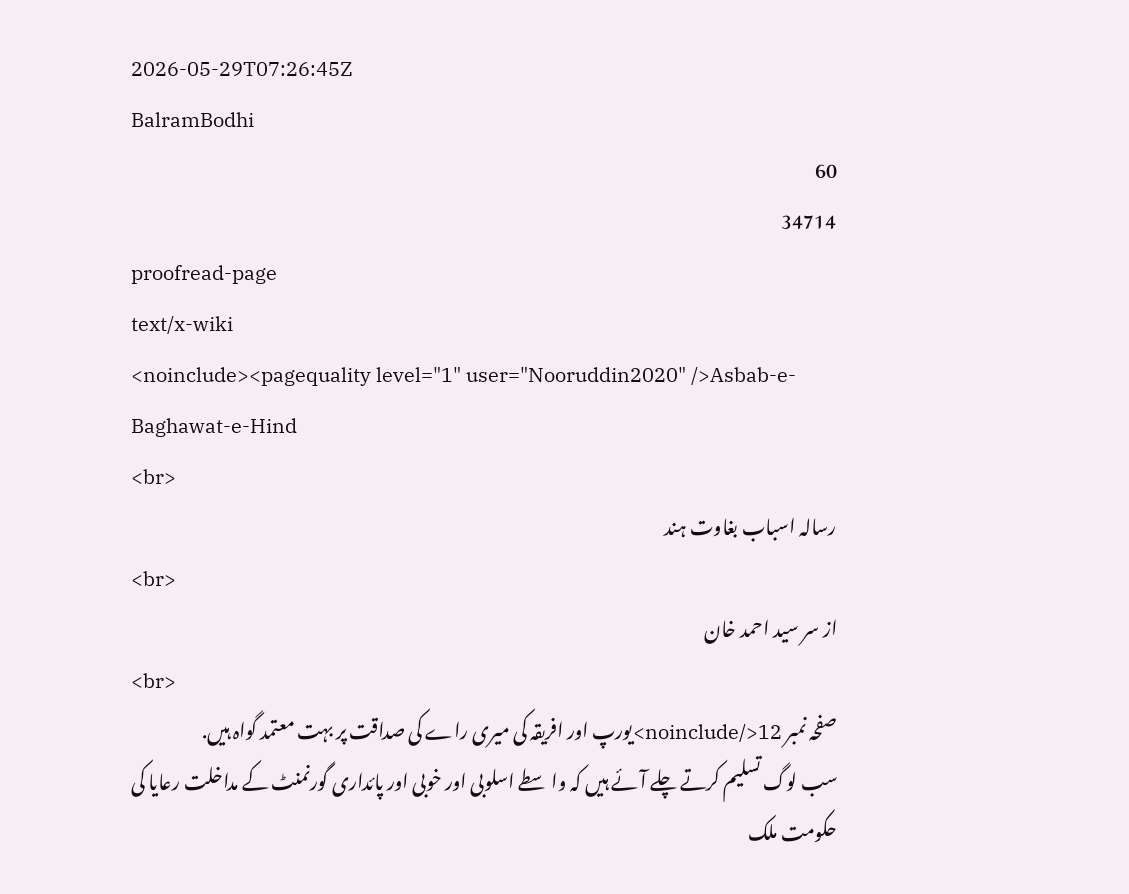2026-05-29T07:26:45Z
BalramBodhi
60
34714
proofread-page
text/x-wiki
<noinclude><pagequality level="1" user="Nooruddin2020" />Asbab-e-Baghawat-e-Hind
<br>
رسالہ اسباب بغاوت ہند
<br>
از سر سید احمد خان
<br>
صفحہ نمبر 12</noinclude>یورپ اور افریقہ کی میری راے کی صداقت پر بہت معتمد گواہ ہیں.
سب لوگ تسلیم کرتے چلے آئے ہیں کہ واسطے اسلوبی اور خوبی اور پائداری گورنمنٹ کے مداخلت رعایا کی حکومت ملک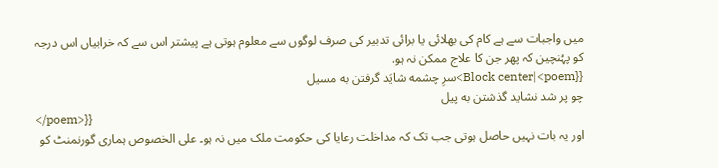میں واجبات سے ہے کام کی بھلائی یا برائی تدبیر کی صرف لوگوں سے معلوم ہوتی ہے پیشتر اس سے کہ خرابیاں اس درجہ کو پہُنچین کہ پھر جن کا علاج ممکن نہ ہو.
{{Block center|<poem>سرِ چشمه شایَد گرفتن به مسیل
چو پر شد نشاید گذشتن به پیل
</poem>}}
اور یہ بات نہیں حاصل ہوتی جب تک کہ مداخلت رعایا کی حکومت ملک میں نہ ہو۔ علی الخصوص ہماری گورنمنٹ کو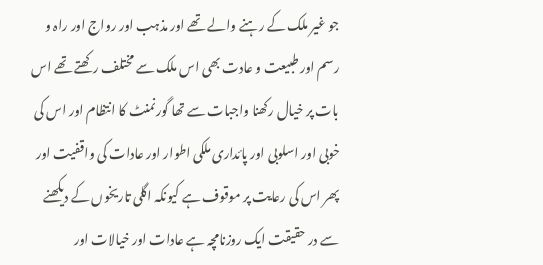جو غیر ملک کے رہنے والے تھے اور مذہب اور رواج اور راہ و رسم اور طبیعت و عادت بھی اس ملک سے مختلف رکھتے تھے اس بات پر خیال رکھنا واجبات سے تھا گورنمنٹ کا انتظام اور اس کی خوبی اور اسلوبی اور پائداری ملکی اطوار اور عادات کی واقفیت اور پھر اس کی رعایت پر موقوف ہے کیونکہ اگلی تاریخوں کے دیکھنے سے در حقیقت ایک روزنامچہ ہے عادات اور خیالات اور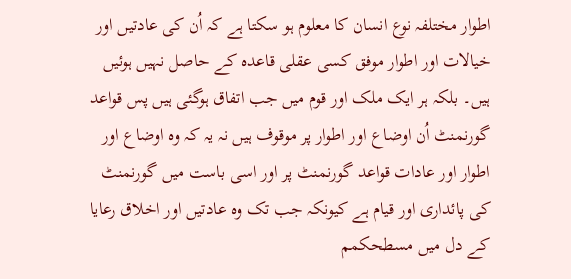اطوار مختلفہ نوع انسان کا معلوم ہو سکتا ہے کہ اُن کی عادتیں اور خیالات اور اطوار موفق کسی عقلی قاعدہ کے حاصل نہیں ہوئیں ہیں۔ بلکہ ہر ایک ملک اور قوم میں جب اتفاق ہوگئی ہیں پس قواعد گورنمنٹ اُن اوضاع اور اطوار پر موقوف ہیں نہ یہ کہ وہ اوضاع اور اطوار اور عادات قواعد گورنمنٹ پر اور اسی باست میں گورنمنٹ کی پائداری اور قیام ہے کیونکہ جب تک وہ عادتیں اور اخلاق رعایا کے دل میں مسطحکمم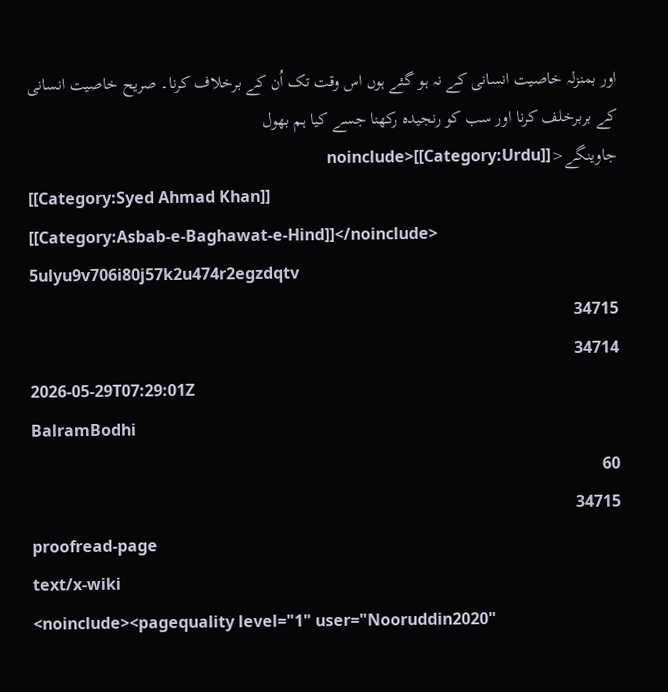اور بمنزلہ خاصیت انسانی کے نہ ہو گئے ہوں اس وقت تک اُن کے برخلاف کرنا۔ صریح خاصیت انسانی کے بربرخلف کرنا اور سب کو رنجیدہ رکھنا جسے کیا ہم بھول جاوینگے<noinclude>[[Category:Urdu]]
[[Category:Syed Ahmad Khan]]
[[Category:Asbab-e-Baghawat-e-Hind]]</noinclude>
5ulyu9v706i80j57k2u474r2egzdqtv
34715
34714
2026-05-29T07:29:01Z
BalramBodhi
60
34715
proofread-page
text/x-wiki
<noinclude><pagequality level="1" user="Nooruddin2020"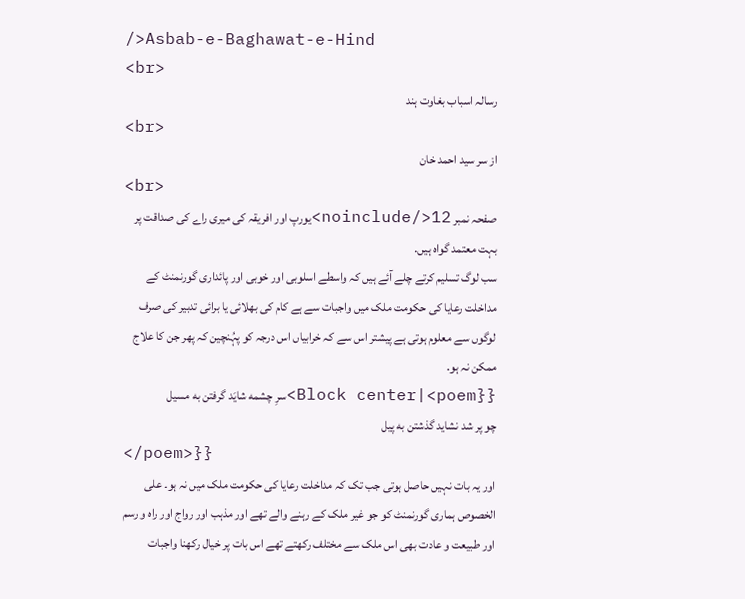/>Asbab-e-Baghawat-e-Hind
<br>
رسالہ اسباب بغاوت ہند
<br>
از سر سید احمد خان
<br>
صفحہ نمبر 12</noinclude>یورپ اور افریقہ کی میری راے کی صداقت پر بہت معتمد گواہ ہیں.
سب لوگ تسلیم کرتے چلے آئے ہیں کہ واسطے اسلوبی اور خوبی اور پائداری گورنمنٹ کے مداخلت رعایا کی حکومت ملک میں واجبات سے ہے کام کی بھلائی یا برائی تدبیر کی صرف لوگوں سے معلوم ہوتی ہے پیشتر اس سے کہ خرابیاں اس درجہ کو پہُنچین کہ پھر جن کا علاج ممکن نہ ہو.
{{Block center|<poem>سرِ چشمه شایَد گرفتن به مسیل
چو پر شد نشاید گذشتن به پیل
</poem>}}
اور یہ بات نہیں حاصل ہوتی جب تک کہ مداخلت رعایا کی حکومت ملک میں نہ ہو۔ علی الخصوص ہماری گورنمنٹ کو جو غیر ملک کے رہنے والے تھے اور مذہب اور رواج اور راہ و رسم اور طبیعت و عادت بھی اس ملک سے مختلف رکھتے تھے اس بات پر خیال رکھنا واجبات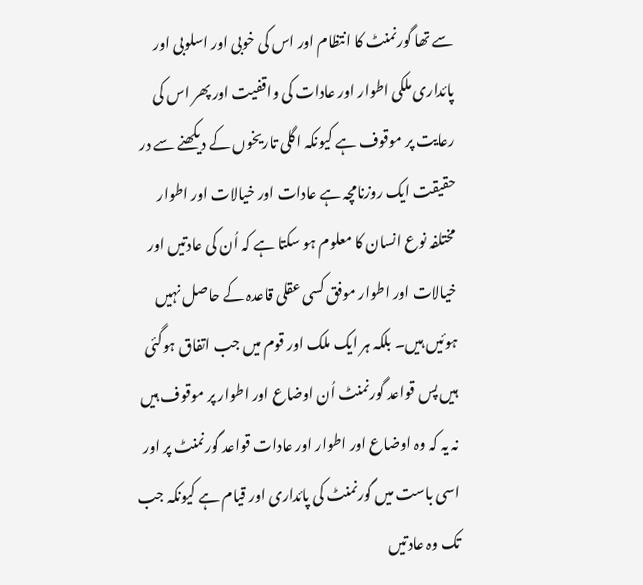سے تھا گورنمنٹ کا انتظام اور اس کی خوبی اور اسلوبی اور پائداری ملکی اطوار اور عادات کی واقفیت اور پھر اس کی رعایت پر موقوف ہے کیونکہ اگلی تاریخوں کے دیکھنے سے در حقیقت ایک روزنامچہ ہے عادات اور خیالات اور اطوار مختلفہ نوع انسان کا معلوم ہو سکتا ہے کہ اُن کی عادتیں اور خیالات اور اطوار موفق کسی عقلی قاعدہ کے حاصل نہیں ہوئیں ہیں۔ بلکہ ہر ایک ملک اور قوم میں جب اتفاق ہوگئی ہیں پس قواعد گورنمنٹ اُن اوضاع اور اطوار پر موقوف ہیں نہ یہ کہ وہ اوضاع اور اطوار اور عادات قواعد گورنمنٹ پر اور اسی باست میں گورنمنٹ کی پائداری اور قیام ہے کیونکہ جب تک وہ عادتیں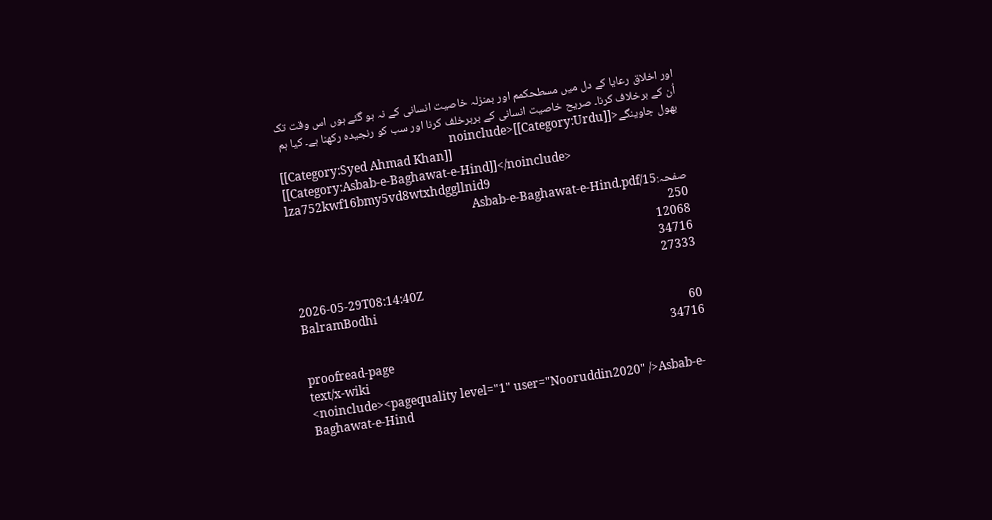اور اخلاق رعایا کے دل میں مسطحکمم اور بمنزلہ خاصیت انسانی کے نہ ہو گئے ہوں اس وقت تک اُن کے برخلاف کرنا۔ صریح خاصیت انسانی کے بربرخلف کرنا اور سب کو رنجیدہ رکھنا ہے۔ کیا ہم بھول جاوینگے<noinclude>[[Category:Urdu]]
[[Category:Syed Ahmad Khan]]
[[Category:Asbab-e-Baghawat-e-Hind]]</noinclude>
lza752kwf16bmy5vd8wtxhdggllnid9
صفحہ:Asbab-e-Baghawat-e-Hind.pdf/15
250
12068
34716
27333
2026-05-29T08:14:40Z
BalramBodhi
60
34716
proofread-page
text/x-wiki
<noinclude><pagequality level="1" user="Nooruddin2020" />Asbab-e-Baghawat-e-Hind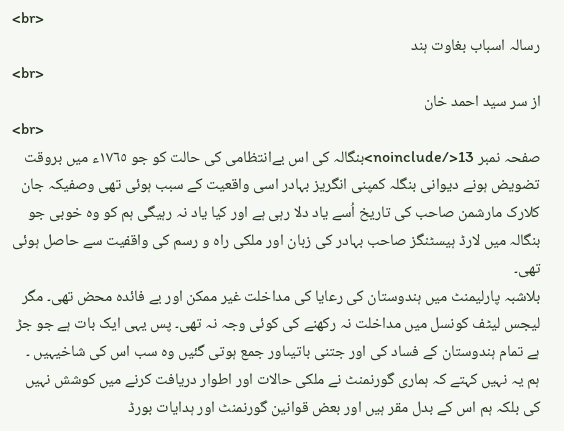<br>
رسالہ اسباب بغاوت ہند
<br>
از سر سید احمد خان
<br>
صفحہ نمبر 13</noinclude>بنگالہ کی اس بےانتظامی کی حالت کو جو ١٧٦٥ء میں بروقت تضویض ہونے دیوانی بنگلہ کمپنی انگریز بہادر اسی واقعیت کے سبب ہوئی تھی وصفیکہ جان کلارک مارشمن صاحب کی تاریخ اُسے یاد دلا رہی ہے اور کیا یاد نہ رہیگی ہم کو وہ خوبی جو بنگالہ میں لارڈ ہیسٹنگز صاحب بہادر کی زبان اور ملکی راہ و رسم کی واقفیت سے حاصل ہوئی تھی۔
بلاشبہ پارلیمنٹ میں ہندوستان کی رعایا کی مداخلت غیر ممکن اور بے فائدہ محض تھی۔ مگر لیجس لیٹف کونسل میں مداخلت نہ رکھنے کی کوئی وجہ نہ تھی۔ پس یہی ایک بات ہے جو جڑ ہے تمام ہندوستان کے فساد کی اور جتنی باتیںاور جمع ہوتی گئیں وہ سب اس کی شاخیہیں ۔
ہم یہ نہیں کہتے کہ ہماری گورنمنٹ نے ملکی حالات اور اطوار دریافت کرنے میں کوشش نہیں کی بلکہ ہم اس کے بدل مقر ہیں اور بعض قوانین گورنمنٹ اور ہدایات بورڈ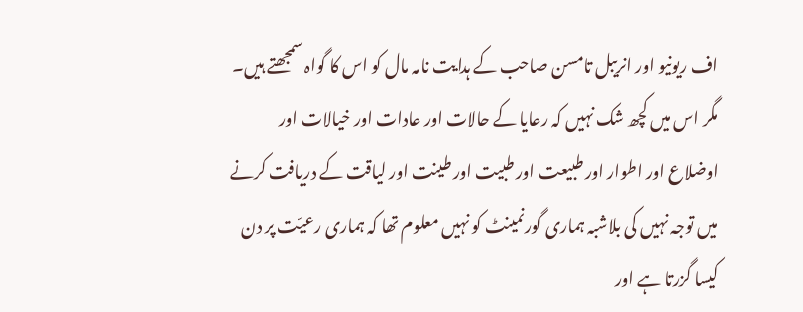اف ریونیو اور انریبل تامسن صاحب کے ہدایت نامہ مال کو اس کا گواہ سمجھتے ہیں۔ مگر اس میں کچھ شک نہیں کہ رعایا کے حالات اور عادات اور خیالات اور اوضلاع اور اطوار اور طبیعت اور طبیت اور طینت اور لیاقت کے دریافت کرنے میں توجہ نہیں کی بلاشبہ ہماری گورنمینٹ کو نہیں معلوم تھا کہ ہماری رعیّت پر دن کیسا گزرتا ہے اور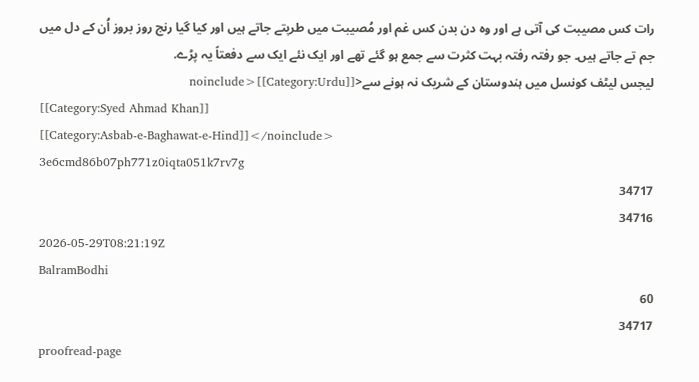رات کس مصیبت کی آتی ہے اور وہ دن بدن کس غم اور مُصیبت میں طرپتے جاتے ہیں اور کیا گیا رنج روز بروز اُن کے دل میں جم تے جاتے ہیں۔ جو رفتہ رفتہ بہت کثرت سے جمع ہو گئے تھے اور ایک نئے ایک سے دفعتاً یہ پڑے.
لیجس لیٹف کونسل میں ہندوستان کے شریک نہ ہونے سے<noinclude>[[Category:Urdu]]
[[Category:Syed Ahmad Khan]]
[[Category:Asbab-e-Baghawat-e-Hind]]</noinclude>
3e6cmd86b07ph771z0iqta051k7rv7g
34717
34716
2026-05-29T08:21:19Z
BalramBodhi
60
34717
proofread-page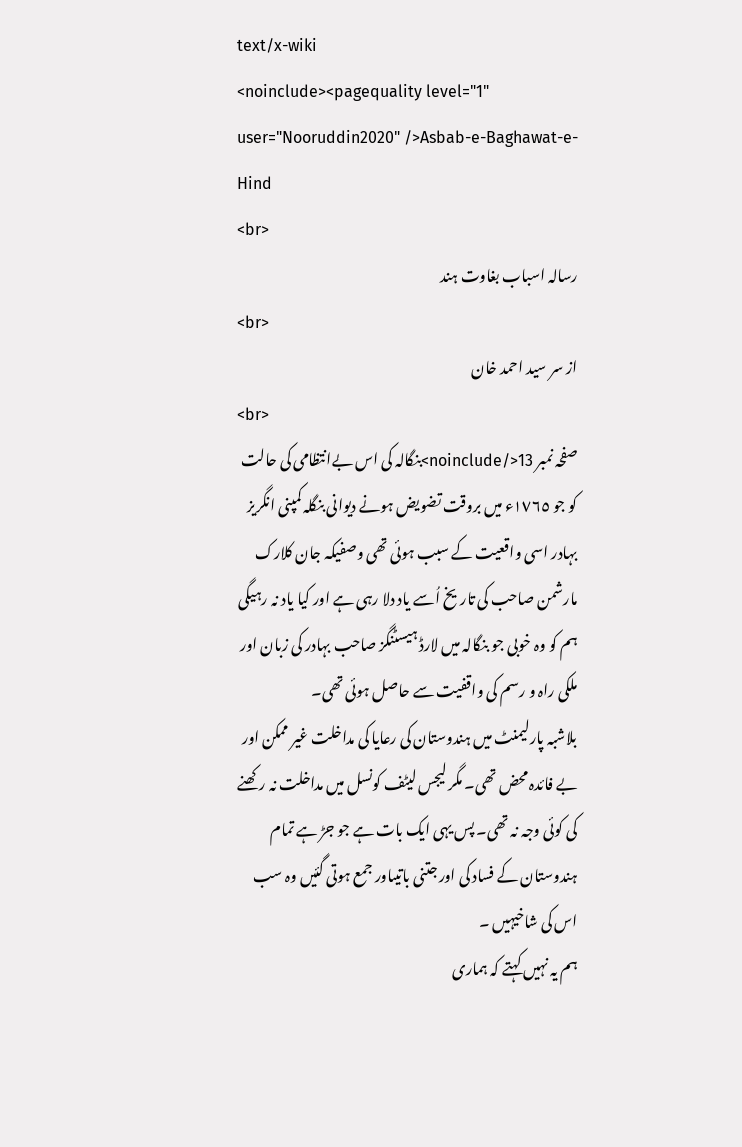text/x-wiki
<noinclude><pagequality level="1" user="Nooruddin2020" />Asbab-e-Baghawat-e-Hind
<br>
رسالہ اسباب بغاوت ہند
<br>
از سر سید احمد خان
<br>
صفحہ نمبر 13</noinclude>بنگالہ کی اس بےانتظامی کی حالت کو جو ١٧٦٥ء میں بروقت تضویض ہونے دیوانی بنگلہ کمپنی انگریز بہادر اسی واقعیت کے سبب ہوئی تھی وصفیکہ جان کلارک مارشمن صاحب کی تاریخ اُسے یاد دلا رہی ہے اور کیا یاد نہ رہیگی ہم کو وہ خوبی جو بنگالہ میں لارڈ ہیسٹنگز صاحب بہادر کی زبان اور ملکی راہ و رسم کی واقفیت سے حاصل ہوئی تھی۔
بلاشبہ پارلیمنٹ میں ہندوستان کی رعایا کی مداخلت غیر ممکن اور بے فائدہ محض تھی۔ مگر لیجس لیٹف کونسل میں مداخلت نہ رکھنے کی کوئی وجہ نہ تھی۔ پس یہی ایک بات ہے جو جڑ ہے تمام ہندوستان کے فساد کی اور جتنی باتیںاور جمع ہوتی گئیں وہ سب اس کی شاخیہیں ۔
ہم یہ نہیں کہتے کہ ہماری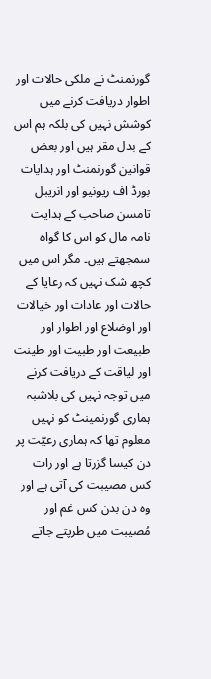گورنمنٹ نے ملکی حالات اور اطوار دریافت کرنے میں کوشش نہیں کی بلکہ ہم اس کے بدل مقر ہیں اور بعض قوانین گورنمنٹ اور ہدایات بورڈ اف ریونیو اور انریبل تامسن صاحب کے ہدایت نامہ مال کو اس کا گواہ سمجھتے ہیں۔ مگر اس میں کچھ شک نہیں کہ رعایا کے حالات اور عادات اور خیالات اور اوضلاع اور اطوار اور طبیعت اور طبیت اور طینت اور لیاقت کے دریافت کرنے میں توجہ نہیں کی بلاشبہ ہماری گورنمینٹ کو نہیں معلوم تھا کہ ہماری رعیّت پر دن کیسا گزرتا ہے اور رات کس مصیبت کی آتی ہے اور وہ دن بدن کس غم اور مُصیبت میں طرپتے جاتے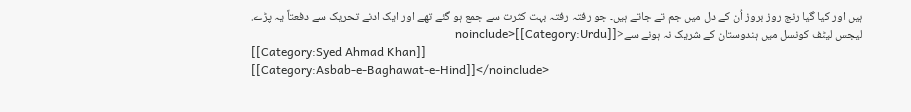ہیں اور کیا گیا رنج روز بروز اُن کے دل میں جم تے جاتے ہیں۔ جو رفتہ رفتہ بہت کثرت سے جمع ہو گئے تھے اور ایک ادنے تحریک سے دفعتاً یہ پڑے.
لیجس لیٹف کونسل میں ہندوستان کے شریک نہ ہونے سے<noinclude>[[Category:Urdu]]
[[Category:Syed Ahmad Khan]]
[[Category:Asbab-e-Baghawat-e-Hind]]</noinclude>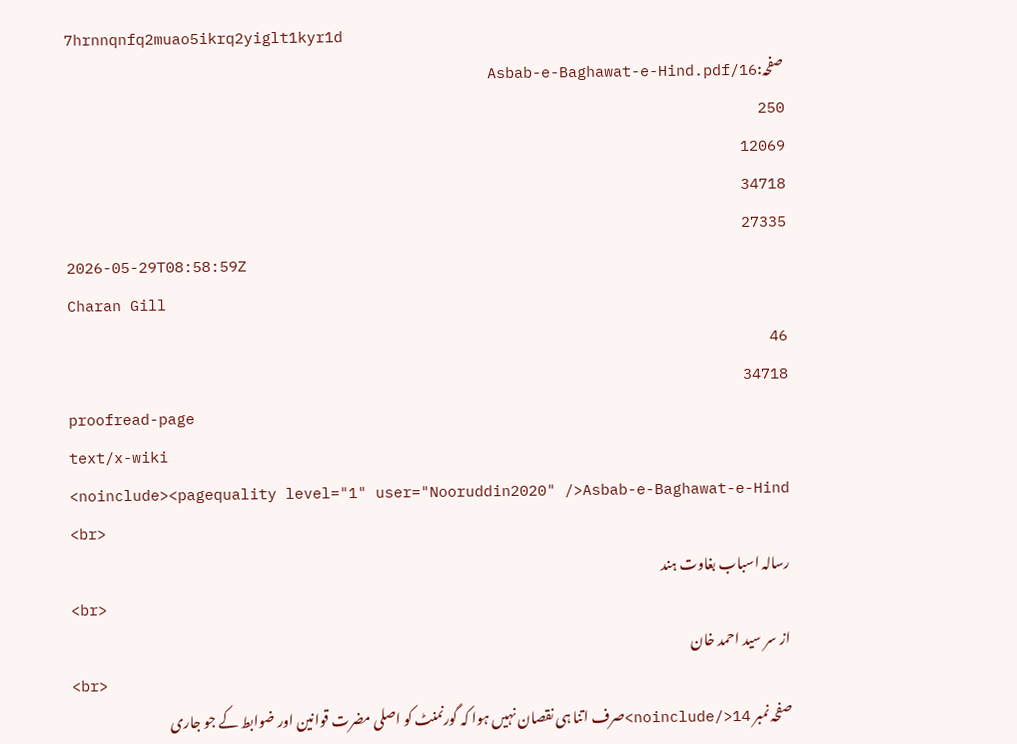7hrnnqnfq2muao5ikrq2yiglt1kyr1d
صفحہ:Asbab-e-Baghawat-e-Hind.pdf/16
250
12069
34718
27335
2026-05-29T08:58:59Z
Charan Gill
46
34718
proofread-page
text/x-wiki
<noinclude><pagequality level="1" user="Nooruddin2020" />Asbab-e-Baghawat-e-Hind
<br>
رسالہ اسباب بغاوت ہند
<br>
از سر سید احمد خان
<br>
صفحہ نمبر 14</noinclude>صرف اتنا ہی نقصان نہیں ہوا کہ گورنمنٹ کو اصلی مضرت قوانین اور ضوابط کے جو جاری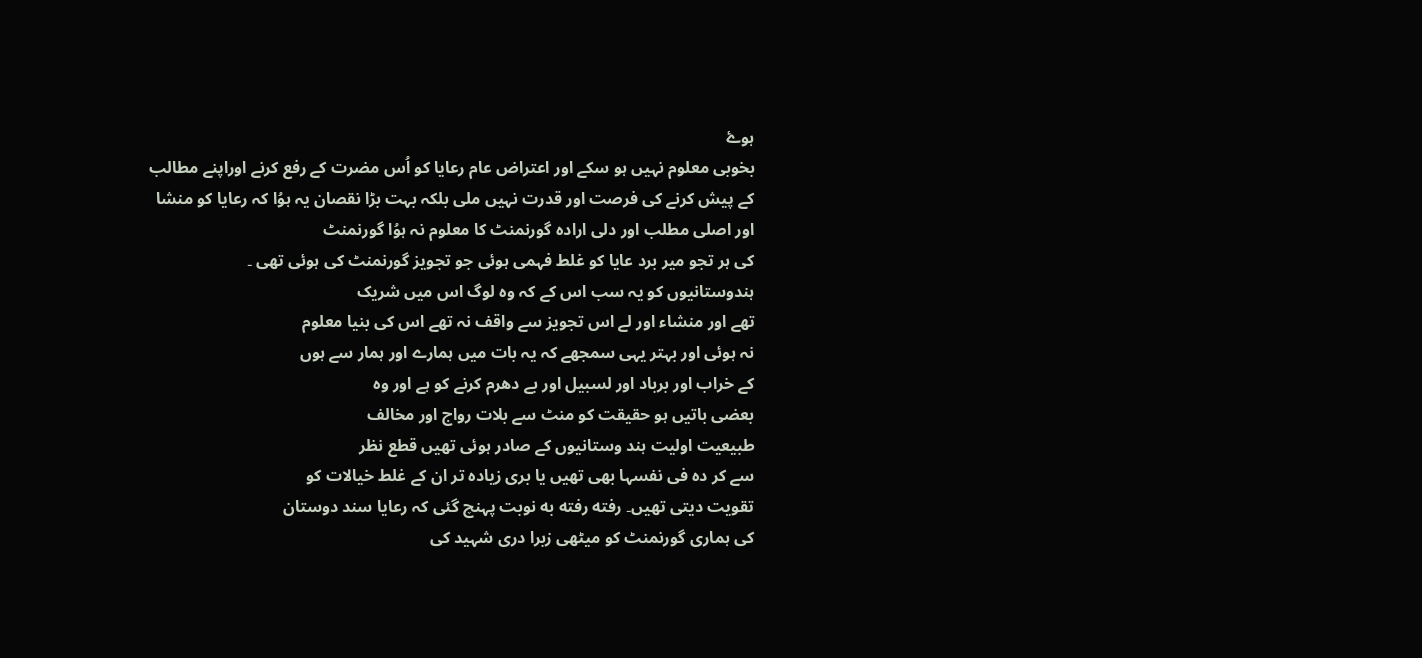ہوۓ
بخوبی معلوم نہیں ہو سکے اور اعتراض عام رعایا کو اُس مضرت کے رفع کرنے اوراپنے مطالب کے پیش کرنے کی فرصت اور قدرت نہیں ملی بلکہ بہت بڑا نقصان یہ ہوُا کہ رعایا کو منشا اور اصلی مطلب اور دلی ارادہ گورنمنٹ کا معلوم نہ ہوُا گورنمنٹ
کی ہر تجو میر برد عایا کو غلط فہمی ہوئی جو تجویز گورنمنٹ کی ہوئی تھی ۔
ہندوستانیوں کو یہ سب اس کے کہ وہ لوگ اس میں شریک
تھے اور منشاء اور لے اس تجویز سے واقف نہ تھے اس کی بنیا معلوم
نہ ہوئی اور بہتر یہی سمجھے کہ یہ بات میں ہمارے اور ہمار سے ہوں
کے خراب اور برباد اور لسبیل اور بے دھرم کرنے کو ہے اور وہ
بعضی باتیں ہو حقیقت کو منٹ سے بلات رواج اور مخالف
طبیعیت اولیت ہند وستانیوں کے صادر ہوئی تھیں قطع نظر
سے کر دہ فی نفسہا بھی تھیں یا بری زیادہ تر ان کے غلط خیالات کو
تقویت دیتی تھیں۔ رفته رفته به نوبت پہنچ گئی کہ رعایا سند دوستان
کی ہماری گورنمنٹ کو میٹھی زبرا دری شہید کی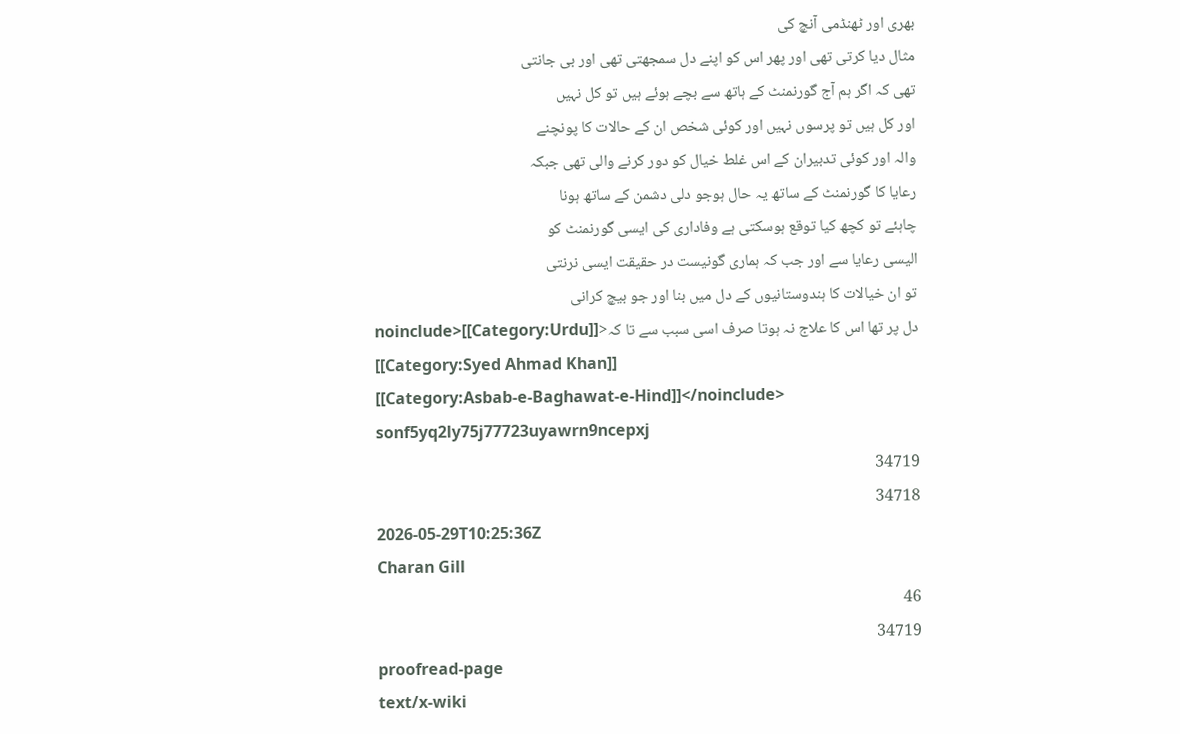بھری اور ٹھنڈمی آنچ کی
مثال دیا کرتی تھی اور پھر اس کو اپنے دل سمجھتی تھی اور بی جانتی
تھی کہ اگر ہم آج گورنمنٹ کے ہاتھ سے بچے ہوئے ہیں تو کل نہیں
اور کل ہیں تو پرسوں نہیں اور کوئی شخص ان کے حالات کا پونچنے
والہ اور کوئی تدبیران کے اس غلط خیال کو دور کرنے والی تھی جبکہ
رعایا کا گورنمنٹ کے ساتھ یہ حال ہوجو دلی دشمن کے ساتھ ہونا
چاہئے تو کچھ کیا توقع ہوسکتی ہے وفاداری کی ایسی گورنمنٹ کو
الیسی رعایا سے اور جب کہ ہماری گونیست در حقیقت ایسی نرنتی
تو ان خیالات کا ہندوستانیوں کے دل میں بنا اور جو بیچ کرانی
دل پر تھا اس کا علاج نہ ہوتا صرف اسی سبب سے تا کہ<noinclude>[[Category:Urdu]]
[[Category:Syed Ahmad Khan]]
[[Category:Asbab-e-Baghawat-e-Hind]]</noinclude>
sonf5yq2ly75j77723uyawrn9ncepxj
34719
34718
2026-05-29T10:25:36Z
Charan Gill
46
34719
proofread-page
text/x-wiki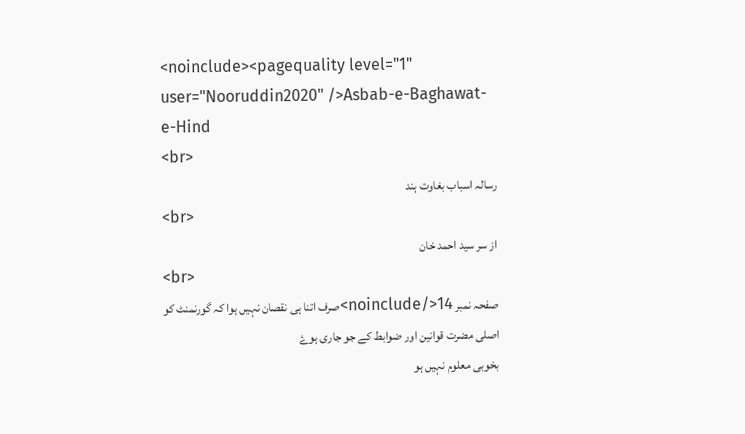<noinclude><pagequality level="1" user="Nooruddin2020" />Asbab-e-Baghawat-e-Hind
<br>
رسالہ اسباب بغاوت ہند
<br>
از سر سید احمد خان
<br>
صفحہ نمبر 14</noinclude>صرف اتنا ہی نقصان نہیں ہوا کہ گورنمنٹ کو اصلی مضرت قوانین اور ضوابط کے جو جاری ہوۓ
بخوبی معلوم نہیں ہو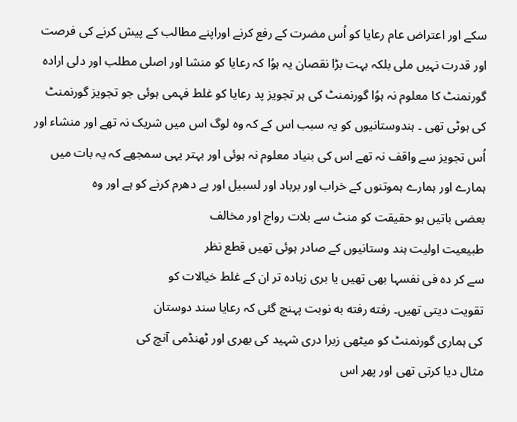سکے اور اعتراض عام رعایا کو اُس مضرت کے رفع کرنے اوراپنے مطالب کے پیش کرنے کی فرصت اور قدرت نہیں ملی بلکہ بہت بڑا نقصان یہ ہوُا کہ رعایا کو منشا اور اصلی مطلب اور دلی ارادہ گورنمنٹ کا معلوم نہ ہوُا گورنمنٹ کی ہر تجویز پد رعایا کو غلط فہمی ہوئی جو تجویز گورنمنٹ کی ہوٹی تھی ۔ ہندوستانیوں کو یہ سبب اس کے کہ وہ لوگ اس میں شریک نہ تھے اور منشاء اور اُس تجویز سے واقف نہ تھے اس کی بنیاد معلوم نہ ہوئی اور بہتر یہی سمجھے کہ یہ بات میں ہمارے اور ہمارے ہموتنوں کے خراب اور برباد اور لسبیل اور بے دھرم کرنے کو ہے اور وہ
بعضی باتیں ہو حقیقت کو منٹ سے بلات رواج اور مخالف
طبیعیت اولیت ہند وستانیوں کے صادر ہوئی تھیں قطع نظر
سے کر دہ فی نفسہا بھی تھیں یا بری زیادہ تر ان کے غلط خیالات کو
تقویت دیتی تھیں۔ رفته رفته به نوبت پہنچ گئی کہ رعایا سند دوستان
کی ہماری گورنمنٹ کو میٹھی زبرا دری شہید کی بھری اور ٹھنڈمی آنچ کی
مثال دیا کرتی تھی اور پھر اس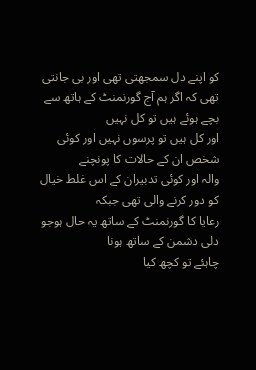کو اپنے دل سمجھتی تھی اور بی جانتی
تھی کہ اگر ہم آج گورنمنٹ کے ہاتھ سے بچے ہوئے ہیں تو کل نہیں
اور کل ہیں تو پرسوں نہیں اور کوئی شخص ان کے حالات کا پونچنے
والہ اور کوئی تدبیران کے اس غلط خیال کو دور کرنے والی تھی جبکہ
رعایا کا گورنمنٹ کے ساتھ یہ حال ہوجو دلی دشمن کے ساتھ ہونا
چاہئے تو کچھ کیا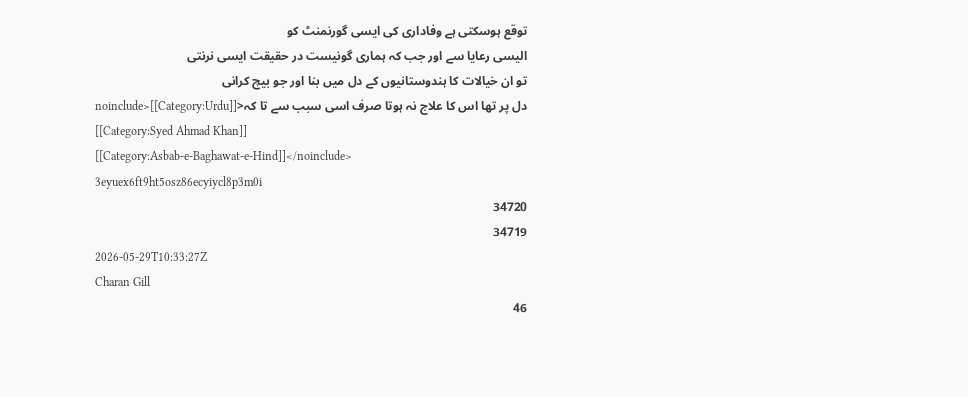توقع ہوسکتی ہے وفاداری کی ایسی گورنمنٹ کو
الیسی رعایا سے اور جب کہ ہماری گونیست در حقیقت ایسی نرنتی
تو ان خیالات کا ہندوستانیوں کے دل میں بنا اور جو بیچ کرانی
دل پر تھا اس کا علاج نہ ہوتا صرف اسی سبب سے تا کہ<noinclude>[[Category:Urdu]]
[[Category:Syed Ahmad Khan]]
[[Category:Asbab-e-Baghawat-e-Hind]]</noinclude>
3eyuex6ft9ht5osz86ecyiycl8p3m0i
34720
34719
2026-05-29T10:33:27Z
Charan Gill
46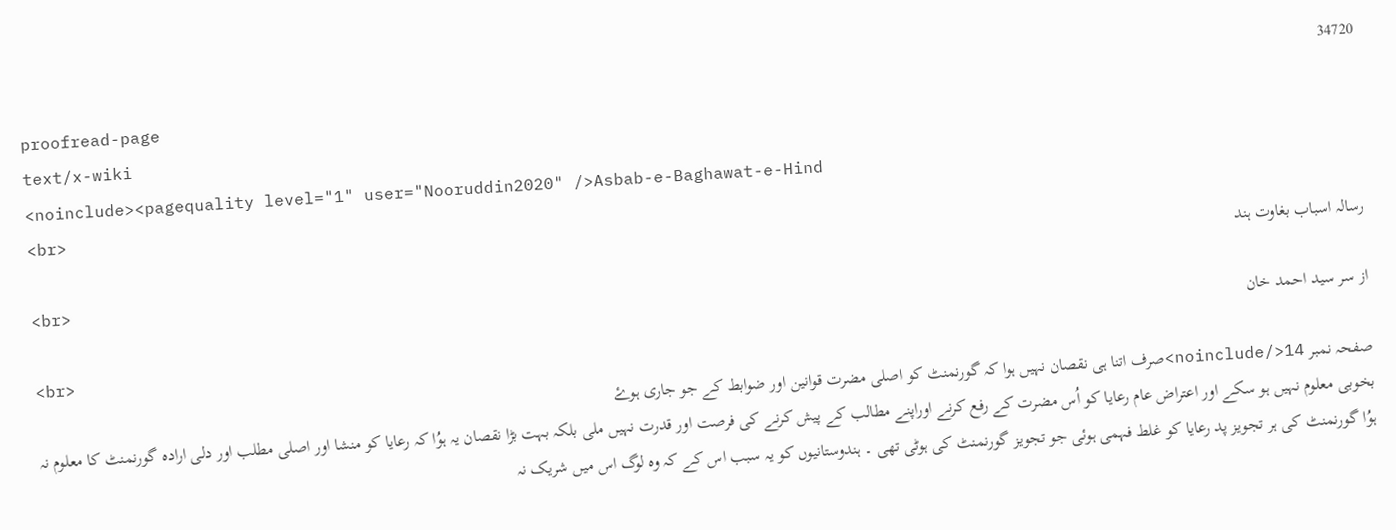34720
proofread-page
text/x-wiki
<noinclude><pagequality level="1" user="Nooruddin2020" />Asbab-e-Baghawat-e-Hind
<br>
رسالہ اسباب بغاوت ہند
<br>
از سر سید احمد خان
<br>
صفحہ نمبر 14</noinclude>صرف اتنا ہی نقصان نہیں ہوا کہ گورنمنٹ کو اصلی مضرت قوانین اور ضوابط کے جو جاری ہوۓ
بخوبی معلوم نہیں ہو سکے اور اعتراض عام رعایا کو اُس مضرت کے رفع کرنے اوراپنے مطالب کے پیش کرنے کی فرصت اور قدرت نہیں ملی بلکہ بہت بڑا نقصان یہ ہوُا کہ رعایا کو منشا اور اصلی مطلب اور دلی ارادہ گورنمنٹ کا معلوم نہ ہوُا گورنمنٹ کی ہر تجویز پد رعایا کو غلط فہمی ہوئی جو تجویز گورنمنٹ کی ہوٹی تھی ۔ ہندوستانیوں کو یہ سبب اس کے کہ وہ لوگ اس میں شریک نہ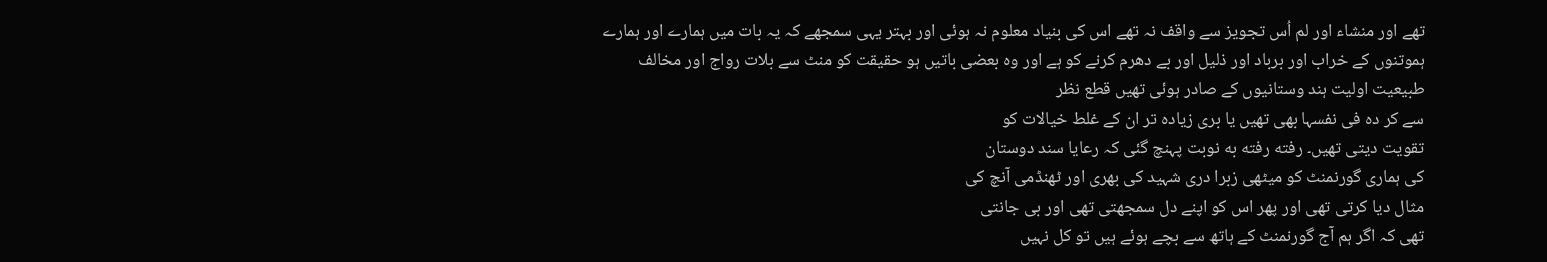تھے اور منشاء اور لم اُس تجویز سے واقف نہ تھے اس کی بنیاد معلوم نہ ہوئی اور بہتر یہی سمجھے کہ یہ بات میں ہمارے اور ہمارے ہموتنوں کے خراب اور برباد اور ذلیل اور بے دھرم کرنے کو ہے اور وہ بعضی باتیں ہو حقیقت کو منٹ سے بلات رواج اور مخالف
طبیعیت اولیت ہند وستانیوں کے صادر ہوئی تھیں قطع نظر
سے کر دہ فی نفسہا بھی تھیں یا بری زیادہ تر ان کے غلط خیالات کو
تقویت دیتی تھیں۔ رفته رفته به نوبت پہنچ گئی کہ رعایا سند دوستان
کی ہماری گورنمنٹ کو میٹھی زبرا دری شہید کی بھری اور ٹھنڈمی آنچ کی
مثال دیا کرتی تھی اور پھر اس کو اپنے دل سمجھتی تھی اور بی جانتی
تھی کہ اگر ہم آج گورنمنٹ کے ہاتھ سے بچے ہوئے ہیں تو کل نہیں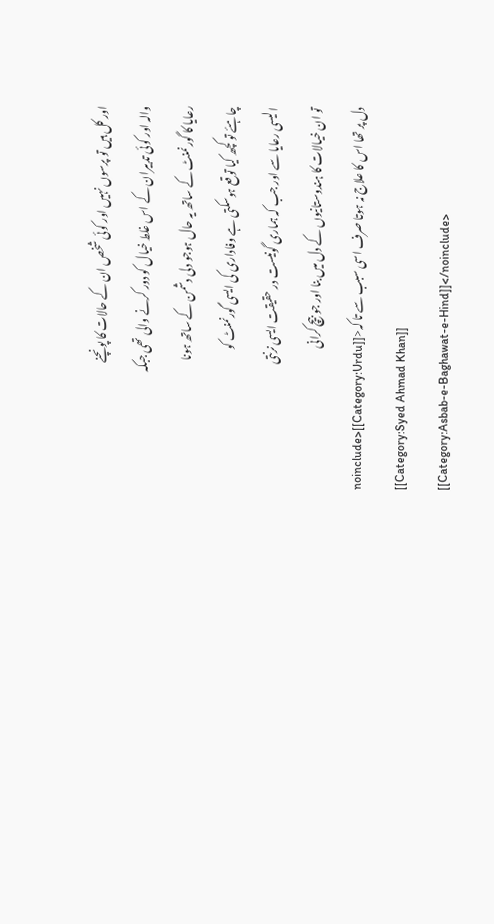اور کل ہیں تو پرسوں نہیں اور کوئی شخص ان کے حالات کا پونچنے
والہ اور کوئی تدبیران کے اس غلط خیال کو دور کرنے والی تھی جبکہ
رعایا کا گورنمنٹ کے ساتھ یہ حال ہوجو دلی دشمن کے ساتھ ہونا
چاہئے تو کچھ کیا توقع ہوسکتی ہے وفاداری کی ایسی گورنمنٹ کو
الیسی رعایا سے اور جب کہ ہماری گونیست در حقیقت ایسی نرنتی
تو ان خیالات کا ہندوستانیوں کے دل میں بنا اور جو بیچ کرانی
دل پر تھا اس کا علاج نہ ہوتا صرف اسی سبب سے تا کہ<noinclude>[[Category:Urdu]]
[[Category:Syed Ahmad Khan]]
[[Category:Asbab-e-Baghawat-e-Hind]]</noinclude>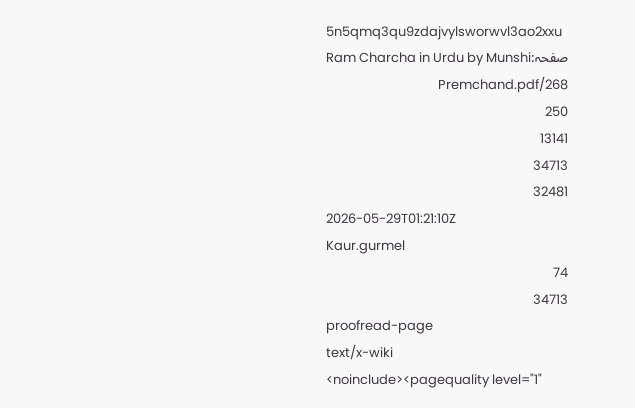5n5qmq3qu9zdajvylsworwvl3ao2xxu
صفحہ:Ram Charcha in Urdu by Munshi Premchand.pdf/268
250
13141
34713
32481
2026-05-29T01:21:10Z
Kaur.gurmel
74
34713
proofread-page
text/x-wiki
<noinclude><pagequality level="1"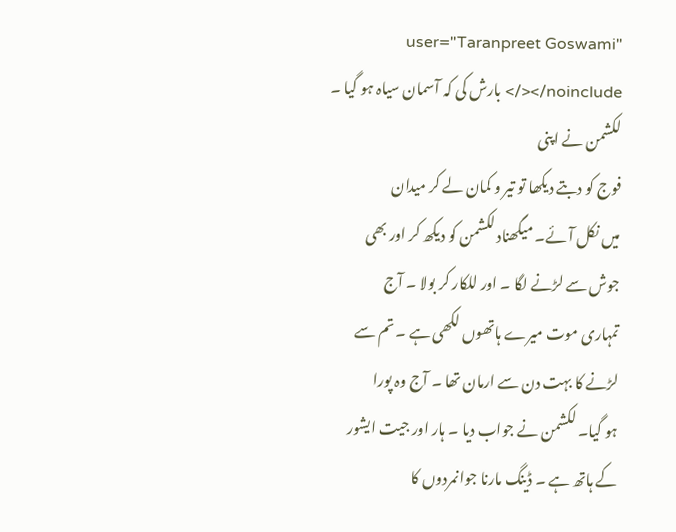user="Taranpreet Goswami" /></noinclude> بارش کی کہ آسمان سیاہ ہو گیا ۔ لکشمن نے اپنی
فوج کو دبتے دیکھا تو تیر و کمان لے کر میدان
میں نکل آئے۔ میگھناد لکشمن کو دیکھ کر اور بھی
جوش سے لڑنے لگا ۔ اور للکار کر بولا ۔ آج
تمہاری موت میرے ہاتھوں لکھی ہے ۔ تم سے
لڑنے کا بہت دن سے ارمان تھا ۔ آج وہ پورا
ہو گیا۔ لکشمن نے جواب دیا ۔ ہار اور جیت ایشور
کے ہاتھ ہے ۔ ڈینگ مارنا جوانمردوں کا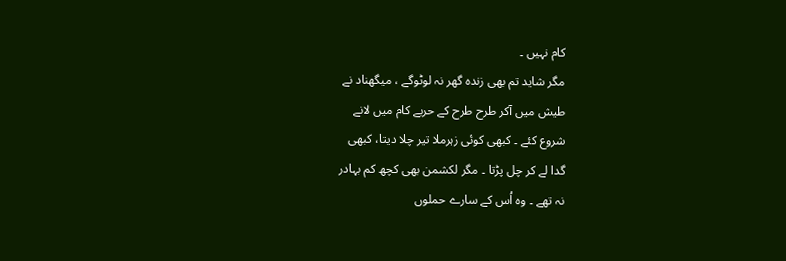کام نہیں ۔
مگر شاید تم بھی زندہ گھر نہ لوٹوگے ، میگھناد نے
طیش میں آکر طرح طرح کے حربے کام میں لانے
شروع کئے ۔ کبھی کوئی زہرملا تیر چلا دیتا، کبھی
گدا لے کر چل پڑتا ۔ مگر لکشمن بھی کچھ کم بہادر
نہ تھے ۔ وہ اُس کے سارے حملوں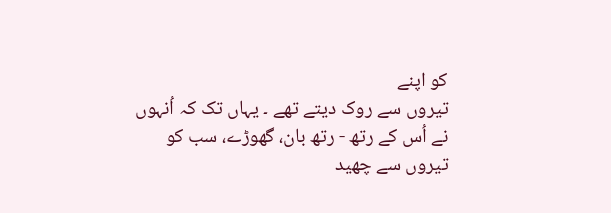کو اپنے
تیروں سے روک دیتے تھے ۔ یہاں تک کہ اُنہوں
نے اُس کے رتھ - رتھ بان، گھوڑے، سب کو
تیروں سے چھید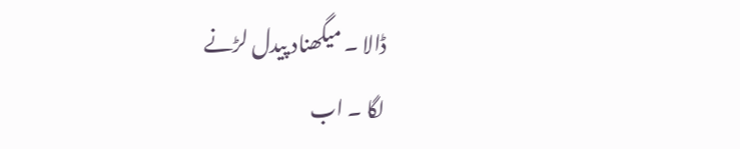ڈالا ۔ میگھناد پیدل لڑنے
لگا ۔ اب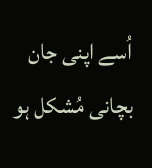اُسے اپنی جان بچانی مُشکل ہو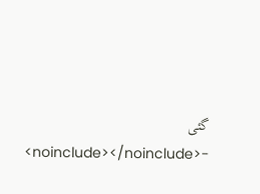گئی -<noinclude></noinclude>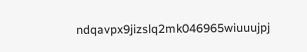ndqavpx9jizslq2mk046965wiuuujpj